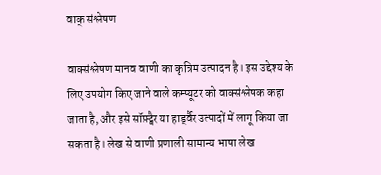वाक् संश्लेषण

वाक्संश्लेषण मानव वाणी का कृत्रिम उत्पादन है। इस उद्देश्य के लिए उपयोग किए जाने वाले कम्प्यूटर को वाक्संश्लेषक कहा जाता है, और इसे सॉफ़्ट्वैर या हार्ड्वैर उत्पादों में लागू किया जा सकता है। लेख से वाणी प्रणाली सामान्य भाषा लेख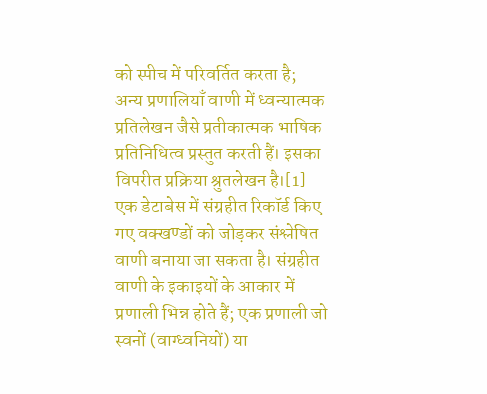को स्पीच में परिवर्तित करता है; अन्य प्रणालियाँ वाणी में ध्वन्यात्मक प्रतिलेखन जैसे प्रतीकात्मक भाषिक प्रतिनिधित्व प्रस्तुत करती हैं। इसका विपरीत प्रक्रिया श्रुतलेखन है।[1]
एक डेटाबेस में संग्रहीत रिकॉर्ड किए गए वक्खण्डों को जोड़कर संश्लेषित वाणी बनाया जा सकता है। संग्रहीत वाणी के इकाइयों के आकार में प्रणाली भिन्न होते हैं; एक प्रणाली जो स्वनों (वाग्ध्वनियों) या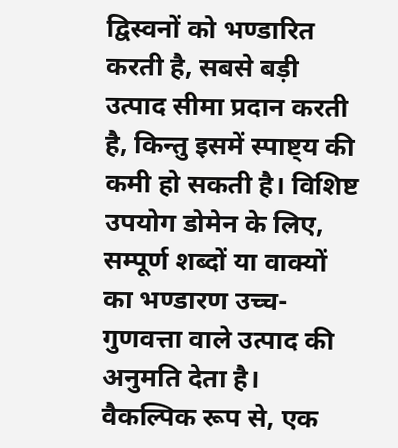द्विस्वनों को भण्डारित करती है, सबसे बड़ी उत्पाद सीमा प्रदान करती है, किन्तु इसमें स्पाष्ट्य की कमी हो सकती है। विशिष्ट उपयोग डोमेन के लिए, सम्पूर्ण शब्दों या वाक्यों का भण्डारण उच्च-गुणवत्ता वाले उत्पाद की अनुमति देता है। वैकल्पिक रूप से, एक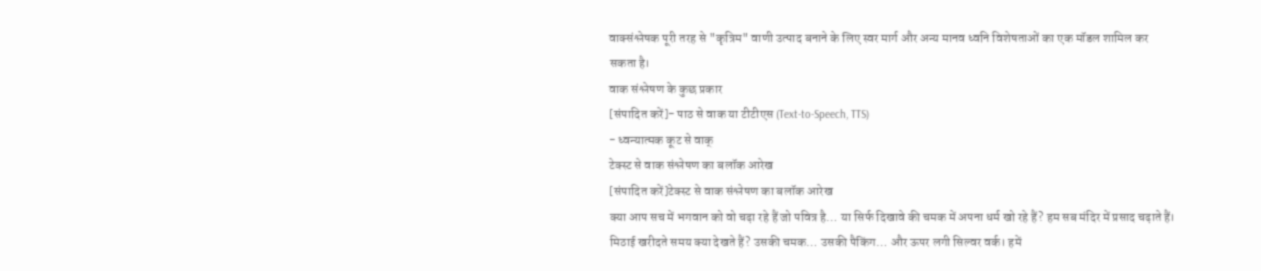वाक्संश्लेषक पूरी तरह से "कृत्रिम" वाणी उत्पाद बनाने के लिए स्वर मार्ग और अन्य मानव ध्वनि विशेषताओं का एक मॉडल शामिल कर सकता है।
वाक संश्लेषण के कुछ प्रकार
[संपादित करें]- पाठ से वाक या टीटीएस (Text-to-Speech, TTS)
- ध्वन्यात्मक कूट से वाक्
टेक्स्ट से वाक संश्लेषण का बलॉक आरेख
[संपादित करें]टेक्स्ट से वाक संश्लेषण का बलॉक आरेख
क्या आप सच में भगवान को वो चढ़ा रहे हैं जो पवित्र है… या सिर्फ दिखावे की चमक में अपना धर्म खो रहे हैं? हम सब मंदिर में प्रसाद चढ़ाते हैं। मिठाई खरीदते समय क्या देखते हैं? उसकी चमक… उसकी पैकिंग… और ऊपर लगी सिल्वर वर्क। हमें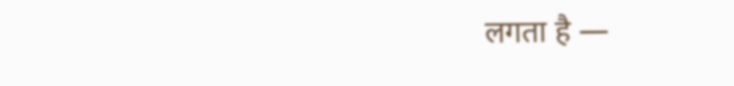लगता है —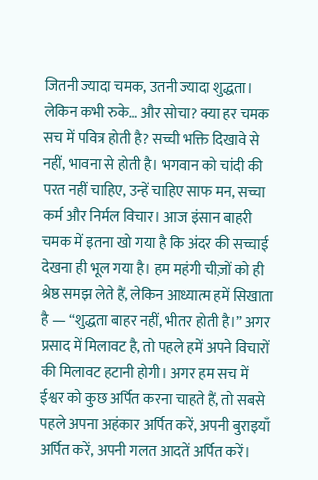जितनी ज्यादा चमक, उतनी ज्यादा शुद्धता। लेकिन कभी रुके… और सोचा? क्या हर चमक सच में पवित्र होती है? सच्ची भक्ति दिखावे से नहीं, भावना से होती है। भगवान को चांदी की परत नहीं चाहिए, उन्हें चाहिए साफ मन, सच्चा कर्म और निर्मल विचार। आज इंसान बाहरी चमक में इतना खो गया है कि अंदर की सच्चाई देखना ही भूल गया है। हम महंगी चीज़ों को ही श्रेष्ठ समझ लेते हैं, लेकिन आध्यात्म हमें सिखाता है — “शुद्धता बाहर नहीं, भीतर होती है।” अगर प्रसाद में मिलावट है, तो पहले हमें अपने विचारों की मिलावट हटानी होगी। अगर हम सच में ईश्वर को कुछ अर्पित करना चाहते हैं, तो सबसे पहले अपना अहंकार अर्पित करें, अपनी बुराइयाँ अर्पित करें, अपनी गलत आदतें अर्पित करें।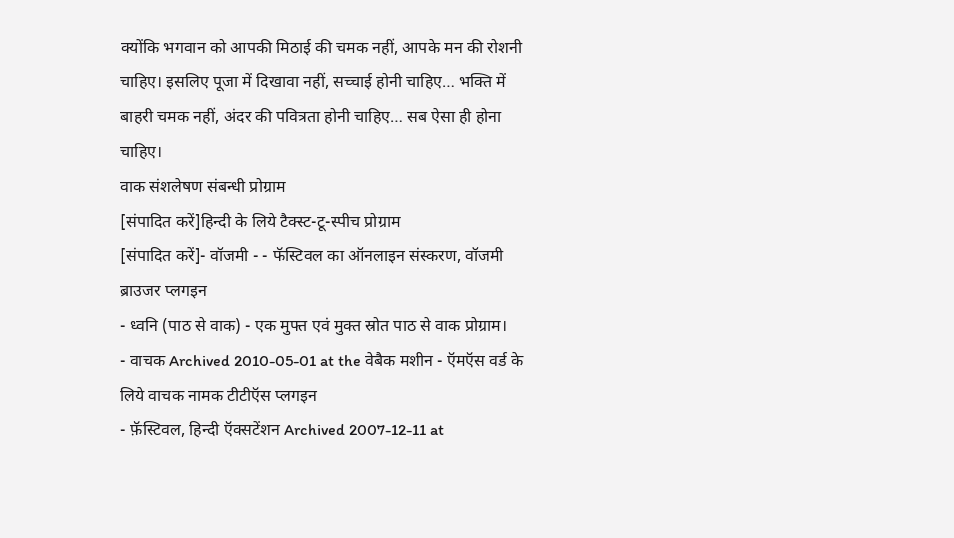क्योंकि भगवान को आपकी मिठाई की चमक नहीं, आपके मन की रोशनी चाहिए। इसलिए पूजा में दिखावा नहीं, सच्चाई होनी चाहिए… भक्ति में बाहरी चमक नहीं, अंदर की पवित्रता होनी चाहिए… सब ऐसा ही होना चाहिए।
वाक संशलेषण संबन्धी प्रोग्राम
[संपादित करें]हिन्दी के लिये टैक्स्ट-टू-स्पीच प्रोग्राम
[संपादित करें]- वॉजमी - - फॅस्टिवल का ऑनलाइन संस्करण, वॉजमी ब्राउजर प्लगइन
- ध्वनि (पाठ से वाक) - एक मुफ्त एवं मुक्त स्रोत पाठ से वाक प्रोग्राम।
- वाचक Archived 2010-05-01 at the वेबैक मशीन - ऍमऍस वर्ड के लिये वाचक नामक टीटीऍस प्लगइन
- फ़ॅस्टिवल, हिन्दी ऍक्सटेंशन Archived 2007-12-11 at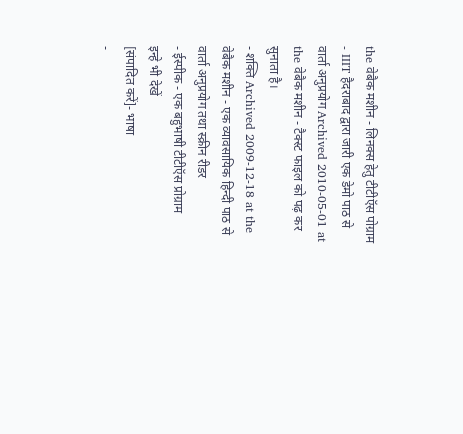the वेबैक मशीन - लिनक्स हेतु टीटीऍस पोग्राम
- IIIT हैदराबाद द्वारा जारी एक डेमो पाठ से वार्ता अनुप्रयोग Archived 2010-05-01 at the वेबैक मशीन - टैक्स्ट फाइल को पढ़ कर सुनाता है।
- शक्ति Archived 2009-12-18 at the वेबैक मशीन - एक व्यावसायिक हिन्दी पाठ से वार्ता अनुप्रयोग तथा स्क्रीन रीडर
- ईस्पीक - एक बहुभाषी टीटीऍस प्रोग्राम
इन्हे भी देखें
[संपादित करें]- भाषा
-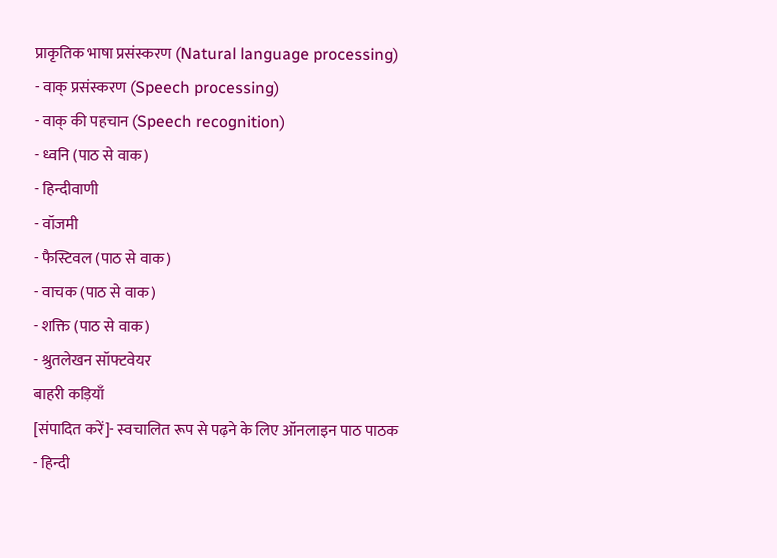प्राकृतिक भाषा प्रसंस्करण (Natural language processing)
- वाक् प्रसंस्करण (Speech processing)
- वाक् की पहचान (Speech recognition)
- ध्वनि (पाठ से वाक)
- हिन्दीवाणी
- वॉजमी
- फैस्टिवल (पाठ से वाक)
- वाचक (पाठ से वाक)
- शक्ति (पाठ से वाक)
- श्रुतलेखन सॉफ्टवेयर
बाहरी कड़ियाँ
[संपादित करें]- स्वचालित रूप से पढ़ने के लिए ऑनलाइन पाठ पाठक
- हिन्दी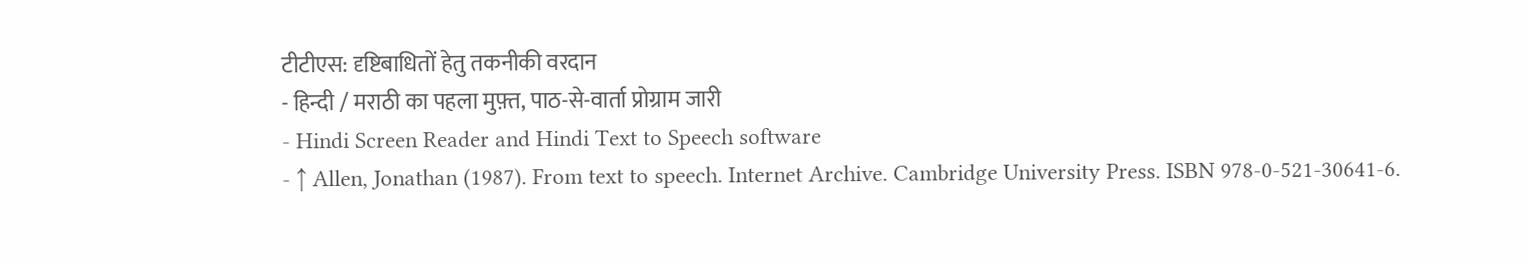टीटीएस: दृष्टिबाधितों हेतु तकनीकी वरदान
- हिन्दी / मराठी का पहला मुफ़्त, पाठ-से-वार्ता प्रोग्राम जारी
- Hindi Screen Reader and Hindi Text to Speech software
- ↑ Allen, Jonathan (1987). From text to speech. Internet Archive. Cambridge University Press. ISBN 978-0-521-30641-6.